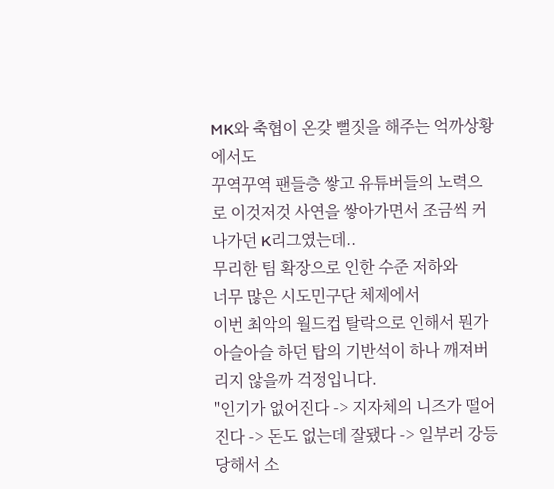MK와 축협이 온갖 뻘짓을 해주는 억까상황에서도
꾸역꾸역 팬들층 쌓고 유튜버들의 노력으로 이것저것 사연을 쌓아가면서 조금씩 커나가던 K리그였는데..
무리한 팀 확장으로 인한 수준 저하와
너무 많은 시도민구단 체제에서
이번 최악의 월드컵 탈락으로 인해서 뭔가 아슬아슬 하던 탑의 기반석이 하나 깨져버리지 않을까 걱정입니다.
"인기가 없어진다 -> 지자체의 니즈가 떨어진다 -> 돈도 없는데 잘됐다 -> 일부러 강등당해서 소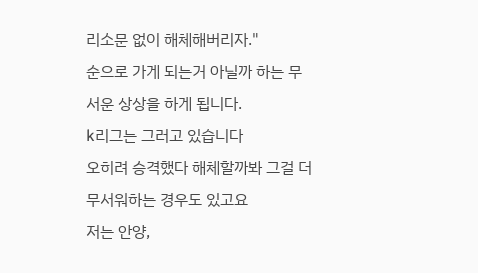리소문 없이 해체해버리자."
순으로 가게 되는거 아닐까 하는 무서운 상상을 하게 됩니다.
k리그는 그러고 있습니다
오히려 승격했다 해체할까봐 그걸 더 무서워하는 경우도 있고요
저는 안양,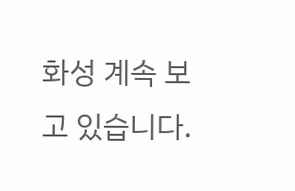화성 계속 보고 있습니다.